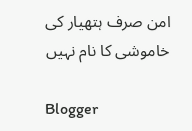امن صرف ہتھیار کی خاموشی کا نام نہیں

Blogger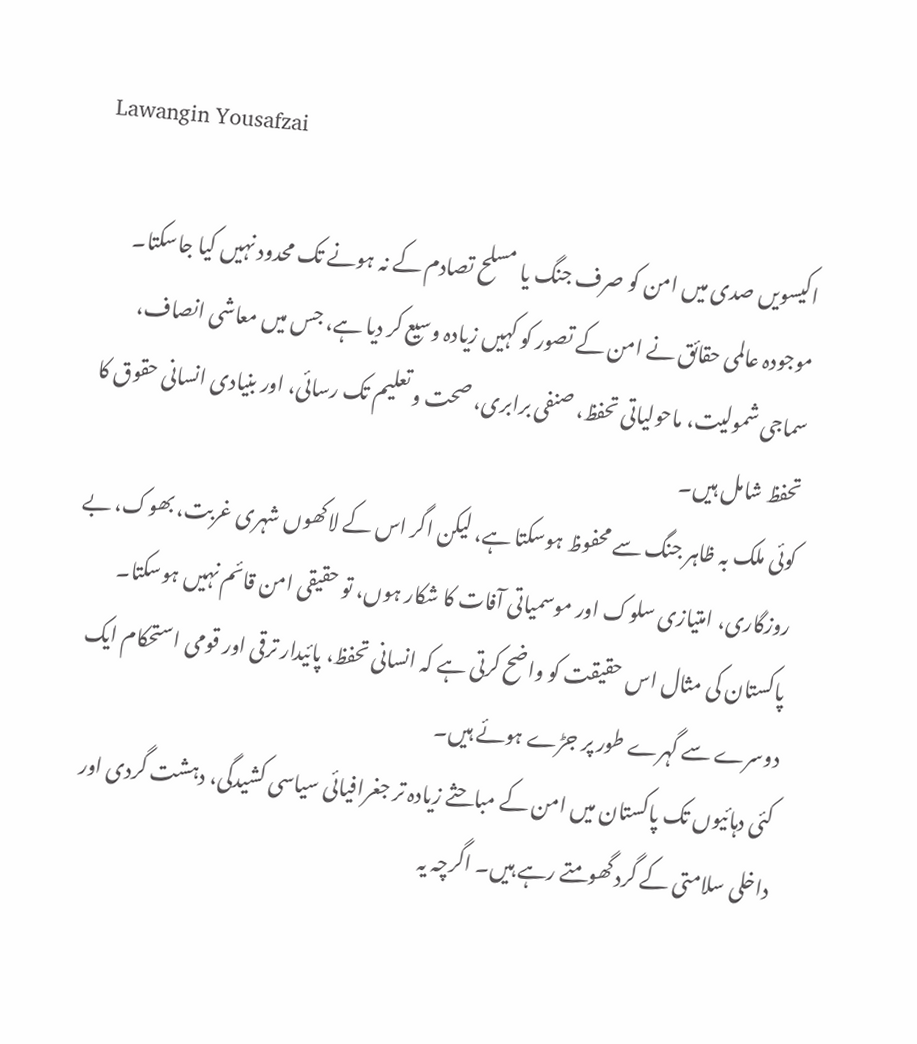Lawangin Yousafzai

اکیسویں صدی میں امن کو صرف جنگ یا مسلح تصادم کے نہ ہونے تک محدود نہیں کیا جاسکتا۔ موجودہ عالمی حقائق نے امن کے تصور کو کہیں زیادہ وسیع کر دیا ہے، جس میں معاشی انصاف، سماجی شمولیت، ماحولیاتی تحفظ، صنفی برابری، صحت و تعلیم تک رسائی، اور بنیادی انسانی حقوق کا تحفظ شامل ہیں۔
کوئی ملک بہ ظاہر جنگ سے محفوظ ہوسکتا ہے، لیکن اگر اس کے لاکھوں شہری غربت، بھوک، بے روزگاری، امتیازی سلوک اور موسمیاتی آفات کا شکار ہوں، تو حقیقی امن قائم نہیں ہوسکتا۔ پاکستان کی مثال اس حقیقت کو واضح کرتی ہے کہ انسانی تحفظ، پائیدار ترقی اور قومی استحکام ایک دوسرے سے گہرے طور پر جڑے ہوئے ہیں۔
کئی دہائیوں تک پاکستان میں امن کے مباحثے زیادہ تر جغرافیائی سیاسی کشیدگی، دہشت گردی اور داخلی سلامتی کے گرد گھومتے رہے ہیں۔ اگرچہ یہ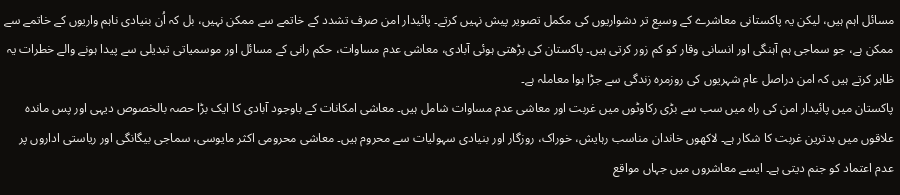مسائل اہم ہیں، لیکن یہ پاکستانی معاشرے کے وسیع تر دشواریوں کی مکمل تصویر پیش نہیں کرتے۔ پائیدار امن صرف تشدد کے خاتمے سے ممکن نہیں، بل کہ اُن بنیادی ناہم واریوں کے خاتمے سے ممکن ہے، جو سماجی ہم آہنگی اور انسانی وقار کو کم زور کرتی ہیں۔ پاکستان کی بڑھتی ہوئی آبادی، معاشی عدم مساوات، حکم رانی کے مسائل اور موسمیاتی تبدیلی سے پیدا ہونے والے خطرات یہ ظاہر کرتے ہیں کہ امن دراصل عام شہریوں کی روزمرہ زندگی سے جڑا ہوا معاملہ ہے۔
پاکستان میں پائیدار امن کی راہ میں سب سے بڑی رکاوٹوں میں غربت اور معاشی عدم مساوات شامل ہیں۔ معاشی امکانات کے باوجود آبادی کا ایک بڑا حصہ بالخصوص دیہی اور پس ماندہ علاقوں میں بدترین غربت کا شکار ہے۔ لاکھوں خاندان مناسب رہایش، خوراک، روزگار اور بنیادی سہولیات سے محروم ہیں۔ معاشی محرومی اکثر مایوسی، سماجی بیگانگی اور ریاستی اداروں پر عدم اعتماد کو جنم دیتی ہے۔ ایسے معاشروں میں جہاں مواقع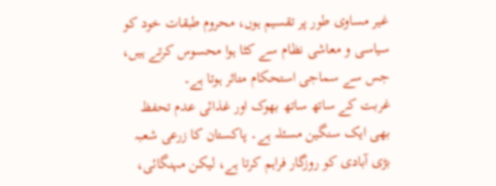غیر مساوی طور پر تقسیم ہوں، محروم طبقات خود کو سیاسی و معاشی نظام سے کٹا ہوا محسوس کرتے ہیں، جس سے سماجی استحکام متاثر ہوتا ہے۔
غربت کے ساتھ ساتھ بھوک اور غذائی عدم تحفظ بھی ایک سنگین مسئلہ ہے۔ پاکستان کا زرعی شعبہ بڑی آبادی کو روزگار فراہم کرتا ہے، لیکن مہنگائی،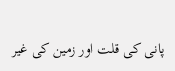پانی کی قلت اور زمین کی غیر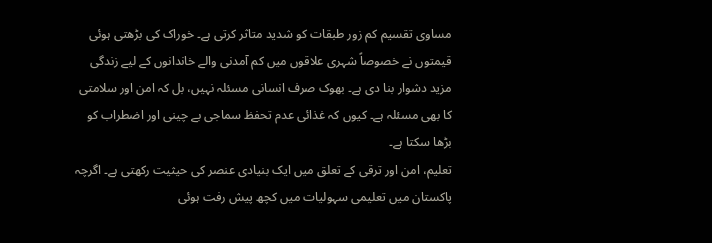مساوی تقسیم کم زور طبقات کو شدید متاثر کرتی ہے۔ خوراک کی بڑھتی ہوئی قیمتوں نے خصوصاً شہری علاقوں میں کم آمدنی والے خاندانوں کے لیے زندگی مزید دشوار بنا دی ہے۔ بھوک صرف انسانی مسئلہ نہیں، بل کہ امن اور سلامتی کا بھی مسئلہ ہے۔ کیوں کہ غذائی عدم تحفظ سماجی بے چینی اور اضطراب کو بڑھا سکتا ہے۔
تعلیم، امن اور ترقی کے تعلق میں ایک بنیادی عنصر کی حیثیت رکھتی ہے۔ اگرچہ پاکستان میں تعلیمی سہولیات میں کچھ پیش رفت ہوئی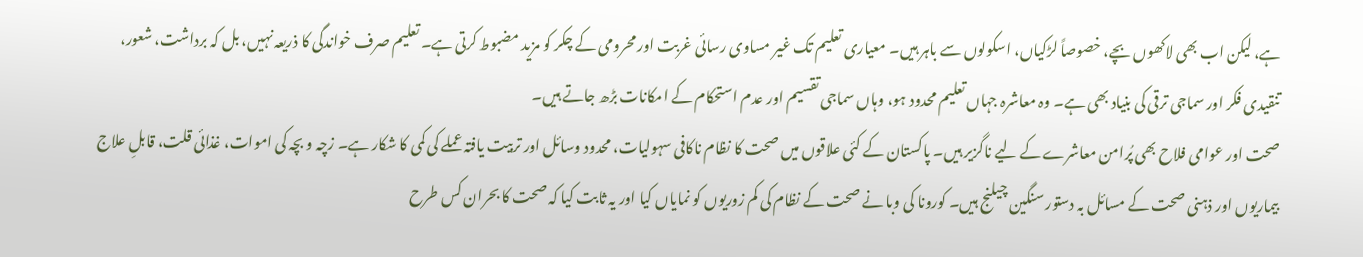ہے، لیکن اب بھی لاکھوں بچے، خصوصاً لڑکیاں، اسکولوں سے باہر ہیں۔ معیاری تعلیم تک غیر مساوی رسائی غربت اور محرومی کے چکر کو مزید مضبوط کرتی ہے۔ تعلیم صرف خواندگی کا ذریعہ نہیں، بل کہ برداشت، شعور، تنقیدی فکر اور سماجی ترقی کی بنیاد بھی ہے۔ وہ معاشرہ جہاں تعلیم محدود ہو، وہاں سماجی تقسیم اور عدم استحکام کے امکانات بڑھ جاتے ہیں۔
صحت اور عوامی فلاح بھی پُرامن معاشرے کے لیے ناگزیر ہیں۔ پاکستان کے کئی علاقوں میں صحت کا نظام ناکافی سہولیات، محدود وسائل اور تربیت یافتہ عملے کی کمی کا شکار ہے۔ زچہ و بچہ کی اموات، غذائی قلت، قابلِ علاج بیماریوں اور ذہنی صحت کے مسائل بہ دستور سنگین چیلنج ہیں۔ کورونا کی وبا نے صحت کے نظام کی کم زوریوں کو نمایاں کیا اور یہ ثابت کیا کہ صحت کا بحران کس طرح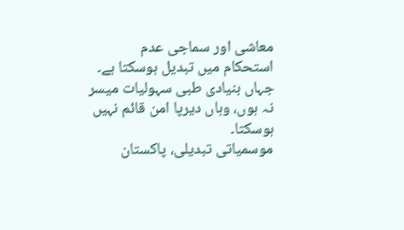معاشی اور سماجی عدم استحکام میں تبدیل ہوسکتا ہے۔ جہاں بنیادی طبی سہولیات میسر نہ ہوں، وہاں دیرپا امن قائم نہیں ہوسکتا۔
موسمیاتی تبدیلی، پاکستان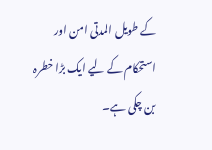کے طویل المدتی امن اور استحکام کے لیے ایک بڑا خطرہ بن چکی ہے۔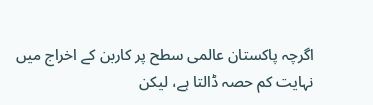اگرچہ پاکستان عالمی سطح پر کاربن کے اخراج میں نہایت کم حصہ ڈالتا ہے، لیکن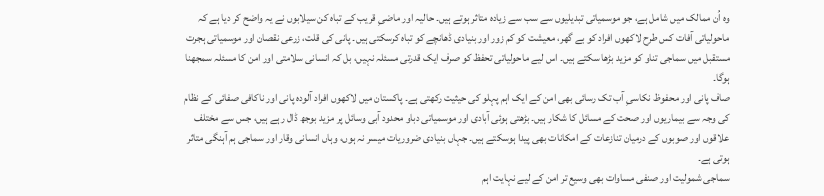وہ اُن ممالک میں شامل ہے، جو موسمیاتی تبدیلیوں سے سب سے زیادہ متاثر ہوتے ہیں۔ حالیہ اور ماضیِ قریب کے تباہ کن سیلابوں نے یہ واضح کر دیا ہے کہ ماحولیاتی آفات کس طرح لاکھوں افراد کو بے گھر، معیشت کو کم زور اور بنیادی ڈھانچے کو تباہ کرسکتی ہیں۔ پانی کی قلت، زرعی نقصان اور موسمیاتی ہجرت مستقبل میں سماجی تناو کو مزید بڑھا سکتے ہیں۔ اس لیے ماحولیاتی تحفظ کو صرف ایک قدرتی مسئلہ نہیں، بل کہ انسانی سلامتی اور امن کا مسئلہ سمجھنا ہوگا۔
صاف پانی اور محفوظ نکاسیِ آب تک رسائی بھی امن کے ایک اہم پہلو کی حیثیت رکھتی ہے۔ پاکستان میں لاکھوں افراد آلودہ پانی اور ناکافی صفائی کے نظام کی وجہ سے بیماریوں اور صحت کے مسائل کا شکار ہیں۔ بڑھتی ہوئی آبادی اور موسمیاتی دباو محدود آبی وسائل پر مزید بوجھ ڈال رہے ہیں، جس سے مختلف علاقوں اور صوبوں کے درمیان تنازعات کے امکانات بھی پیدا ہوسکتے ہیں۔ جہاں بنیادی ضروریات میسر نہ ہوں، وہاں انسانی وقار اور سماجی ہم آہنگی متاثر ہوتی ہے۔
سماجی شمولیت اور صنفی مساوات بھی وسیع تر امن کے لیے نہایت اہم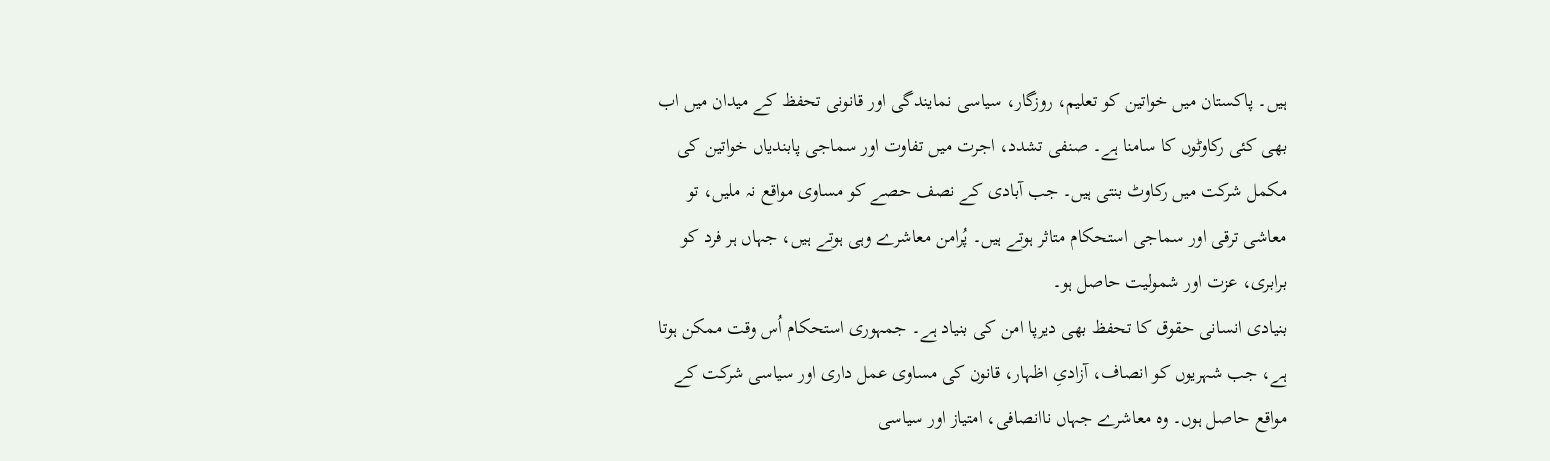ہیں۔ پاکستان میں خواتین کو تعلیم، روزگار، سیاسی نمایندگی اور قانونی تحفظ کے میدان میں اب بھی کئی رکاوٹوں کا سامنا ہے۔ صنفی تشدد، اجرت میں تفاوت اور سماجی پابندیاں خواتین کی مکمل شرکت میں رکاوٹ بنتی ہیں۔ جب آبادی کے نصف حصے کو مساوی مواقع نہ ملیں، تو معاشی ترقی اور سماجی استحکام متاثر ہوتے ہیں۔ پُرامن معاشرے وہی ہوتے ہیں، جہاں ہر فرد کو برابری، عزت اور شمولیت حاصل ہو۔
بنیادی انسانی حقوق کا تحفظ بھی دیرپا امن کی بنیاد ہے۔ جمہوری استحکام اُس وقت ممکن ہوتا ہے، جب شہریوں کو انصاف، آزادیِ اظہار، قانون کی مساوی عمل داری اور سیاسی شرکت کے مواقع حاصل ہوں۔ وہ معاشرے جہاں ناانصافی، امتیاز اور سیاسی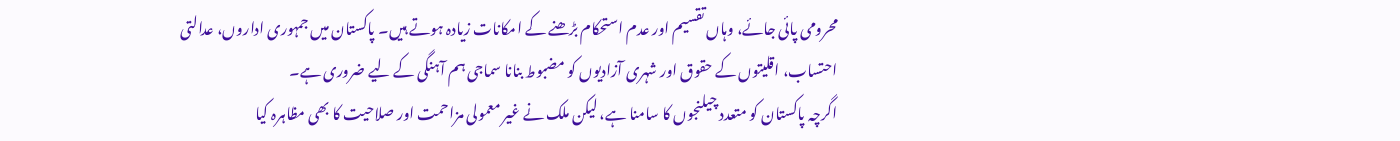محرومی پائی جائے، وہاں تقسیم اور عدم استحکام بڑھنے کے امکانات زیادہ ہوتے ہیں۔ پاکستان میں جمہوری اداروں، عدالتی احتساب، اقلیتوں کے حقوق اور شہری آزادیوں کو مضبوط بنانا سماجی ہم آہنگی کے لیے ضروری ہے۔
اگرچہ پاکستان کو متعدد چیلنجوں کا سامنا ہے، لیکن ملک نے غیر معمولی مزاحمت اور صلاحیت کا بھی مظاہرہ کیا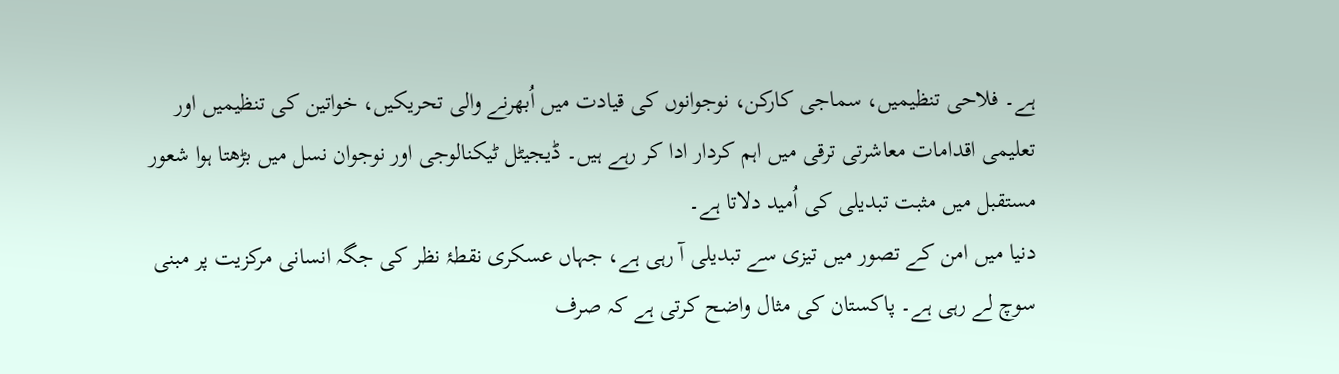ہے۔ فلاحی تنظیمیں، سماجی کارکن، نوجوانوں کی قیادت میں اُبھرنے والی تحریکیں، خواتین کی تنظیمیں اور تعلیمی اقدامات معاشرتی ترقی میں اہم کردار ادا کر رہے ہیں۔ ڈیجیٹل ٹیکنالوجی اور نوجوان نسل میں بڑھتا ہوا شعور مستقبل میں مثبت تبدیلی کی اُمید دلاتا ہے۔
دنیا میں امن کے تصور میں تیزی سے تبدیلی آ رہی ہے، جہاں عسکری نقطۂ نظر کی جگہ انسانی مرکزیت پر مبنی سوچ لے رہی ہے۔ پاکستان کی مثال واضح کرتی ہے کہ صرف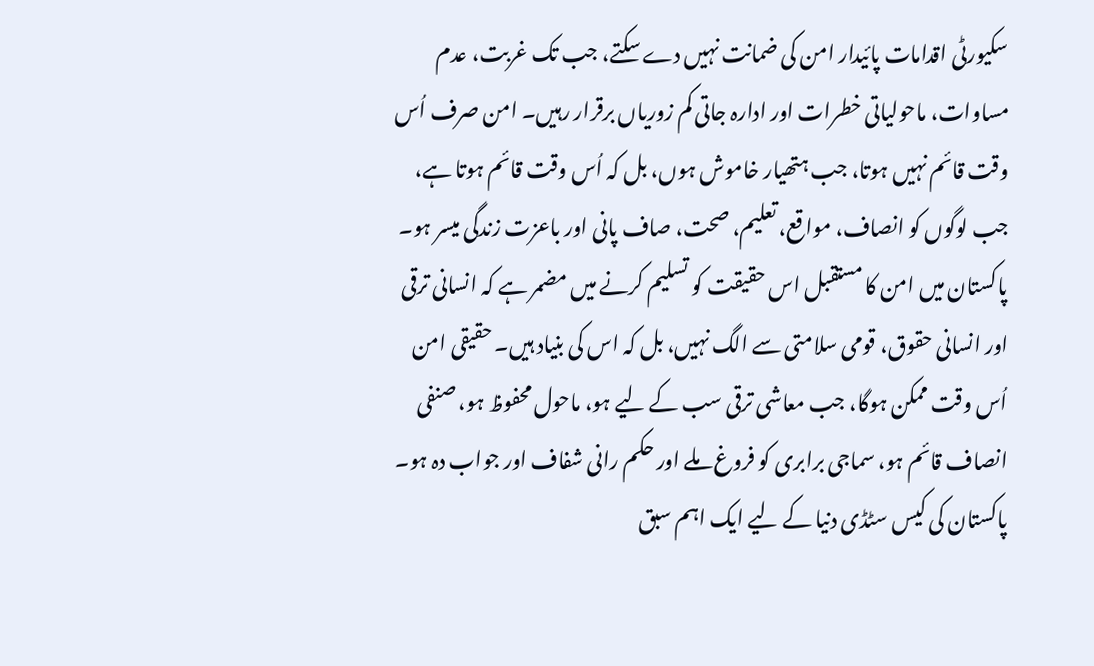سکیورٹی اقدامات پائیدار امن کی ضمانت نہیں دے سکتے، جب تک غربت، عدم مساوات، ماحولیاتی خطرات اور ادارہ جاتی کم زوریاں برقرار رہیں۔ امن صرف اُس وقت قائم نہیں ہوتا، جب ہتھیار خاموش ہوں، بل کہ اُس وقت قائم ہوتا ہے، جب لوگوں کو انصاف، مواقع، تعلیم، صحت، صاف پانی اور باعزت زندگی میسر ہو۔
پاکستان میں امن کا مستقبل اس حقیقت کو تسلیم کرنے میں مضمر ہے کہ انسانی ترقی اور انسانی حقوق، قومی سلامتی سے الگ نہیں، بل کہ اس کی بنیاد ہیں۔ حقیقی امن اُس وقت ممکن ہوگا، جب معاشی ترقی سب کے لیے ہو، ماحول محفوظ ہو، صنفی انصاف قائم ہو، سماجی برابری کو فروغ ملے اور حکم رانی شفاف اور جواب دہ ہو۔ پاکستان کی کیس سٹڈی دنیا کے لیے ایک اہم سبق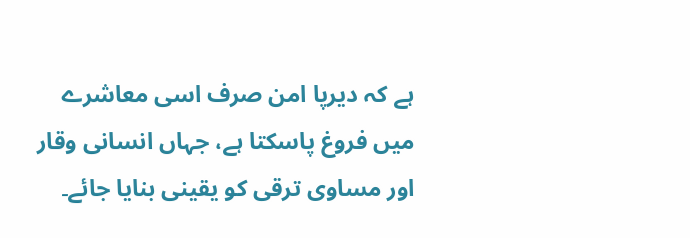ہے کہ دیرپا امن صرف اسی معاشرے میں فروغ پاسکتا ہے، جہاں انسانی وقار اور مساوی ترقی کو یقینی بنایا جائے۔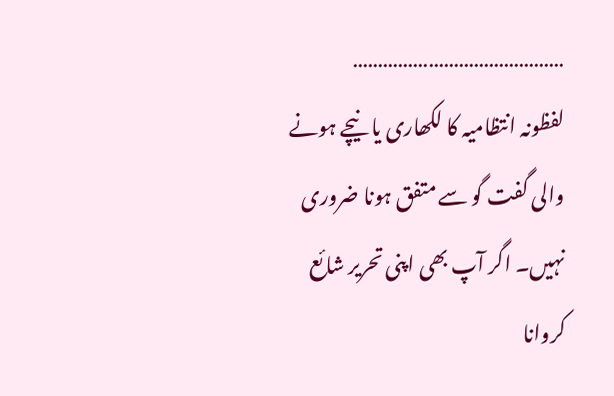……………………………………
لفظونہ انتظامیہ کا لکھاری یا نیچے ہونے والی گفت گو سے متفق ہونا ضروری نہیں۔ اگر آپ بھی اپنی تحریر شائع کروانا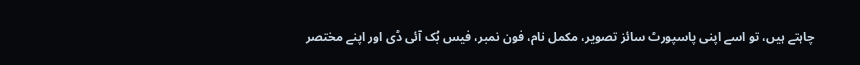چاہتے ہیں، تو اسے اپنی پاسپورٹ سائز تصویر، مکمل نام، فون نمبر، فیس بُک آئی ڈی اور اپنے مختصر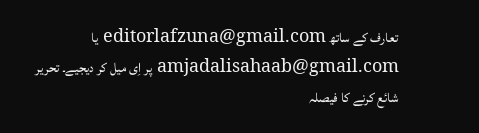تعارف کے ساتھ editorlafzuna@gmail.com یا amjadalisahaab@gmail.com پر اِی میل کر دیجیے۔ تحریر شائع کرنے کا فیصلہ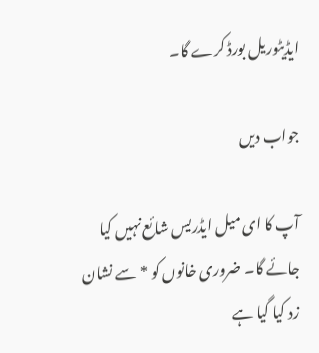ایڈیٹوریل بورڈ کرے گا۔

جواب دیں

آپ کا ای میل ایڈریس شائع نہیں کیا جائے گا۔ ضروری خانوں کو * سے نشان زد کیا گیا ہے